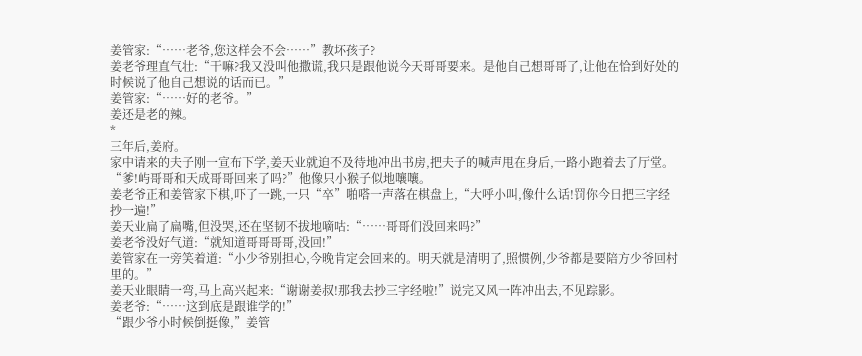姜管家:“……老爷,您这样会不会……”教坏孩子?
姜老爷理直气壮:“干嘛?我又没叫他撒谎,我只是跟他说今天哥哥要来。是他自己想哥哥了,让他在恰到好处的时候说了他自己想说的话而已。”
姜管家:“……好的老爷。”
姜还是老的辣。
*
三年后,姜府。
家中请来的夫子刚一宣布下学,姜天业就迫不及待地冲出书房,把夫子的喊声甩在身后,一路小跑着去了厅堂。
“爹!屿哥哥和天成哥哥回来了吗?”他像只小猴子似地嚷嚷。
姜老爷正和姜管家下棋,吓了一跳,一只“卒”啪嗒一声落在棋盘上,“大呼小叫,像什么话!罚你今日把三字经抄一遍!”
姜天业扁了扁嘴,但没哭,还在坚韧不拔地嘀咕:“……哥哥们没回来吗?”
姜老爷没好气道:“就知道哥哥哥哥,没回!”
姜管家在一旁笑着道:“小少爷别担心,今晚肯定会回来的。明天就是清明了,照惯例,少爷都是要陪方少爷回村里的。”
姜天业眼睛一弯,马上高兴起来:“谢谢姜叔!那我去抄三字经啦!”说完又风一阵冲出去,不见踪影。
姜老爷:“……这到底是跟谁学的!”
“跟少爷小时候倒挺像,”姜管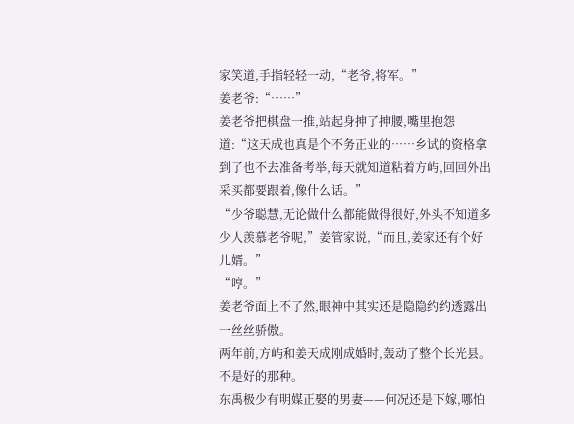家笑道,手指轻轻一动,“老爷,将军。”
姜老爷:“……”
姜老爷把棋盘一推,站起身抻了抻腰,嘴里抱怨道:“这天成也真是个不务正业的……乡试的资格拿到了也不去准备考举,每天就知道粘着方屿,回回外出采买都要跟着,像什么话。”
“少爷聪慧,无论做什么都能做得很好,外头不知道多少人羡慕老爷呢,”姜管家说,“而且,姜家还有个好儿婿。”
“哼。”
姜老爷面上不了然,眼神中其实还是隐隐约约透露出一丝丝骄傲。
两年前,方屿和姜天成刚成婚时,轰动了整个长光县。
不是好的那种。
东禹极少有明媒正娶的男妻——何况还是下嫁,哪怕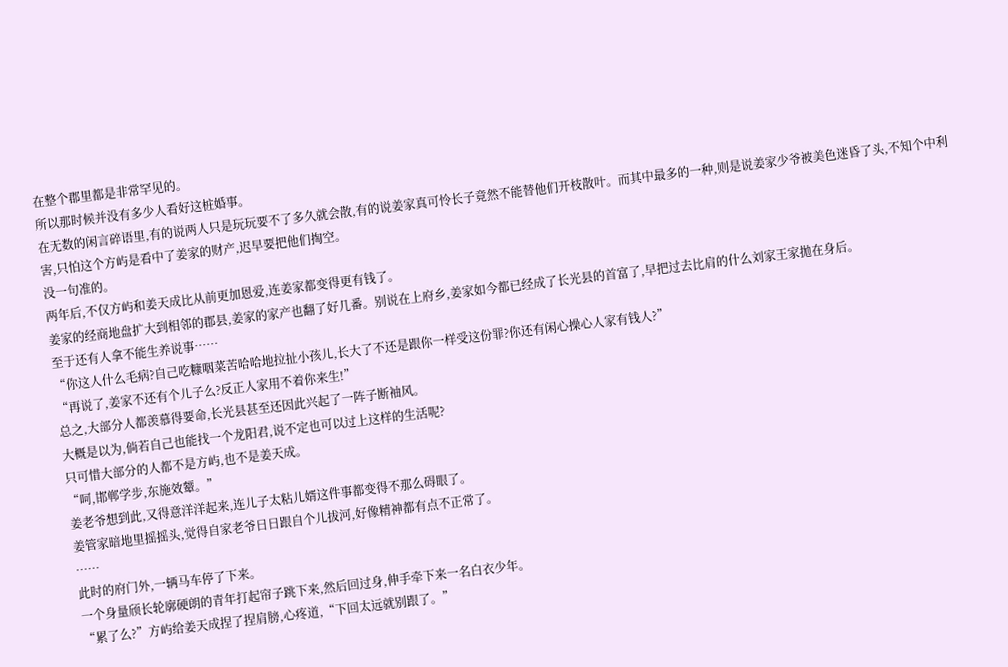在整个郡里都是非常罕见的。
所以那时候并没有多少人看好这桩婚事。
在无数的闲言碎语里,有的说两人只是玩玩要不了多久就会散,有的说姜家真可怜长子竟然不能替他们开枝散叶。而其中最多的一种,则是说姜家少爷被美色迷昏了头,不知个中利害,只怕这个方屿是看中了姜家的财产,迟早要把他们掏空。
没一句准的。
两年后,不仅方屿和姜天成比从前更加恩爱,连姜家都变得更有钱了。
姜家的经商地盘扩大到相邻的郡县,姜家的家产也翻了好几番。别说在上府乡,姜家如今都已经成了长光县的首富了,早把过去比肩的什么刘家王家拋在身后。
至于还有人拿不能生养说事……
“你这人什么毛病?自己吃糠咽菜苦哈哈地拉扯小孩儿,长大了不还是跟你一样受这份罪?你还有闲心操心人家有钱人?”
“再说了,姜家不还有个儿子么?反正人家用不着你来生!”
总之,大部分人都羡慕得要命,长光县甚至还因此兴起了一阵子断袖风。
大概是以为,倘若自己也能找一个龙阳君,说不定也可以过上这样的生活呢?
只可惜大部分的人都不是方屿,也不是姜天成。
“呵,邯郸学步,东施效颦。”
姜老爷想到此,又得意洋洋起来,连儿子太粘儿婿这件事都变得不那么碍眼了。
姜管家暗地里摇摇头,觉得自家老爷日日跟自个儿拔河,好像精神都有点不正常了。
……
此时的府门外,一辆马车停了下来。
一个身量颀长轮廓硬朗的青年打起帘子跳下来,然后回过身,伸手牵下来一名白衣少年。
“累了么?”方屿给姜天成捏了捏肩膀,心疼道,“下回太远就别跟了。”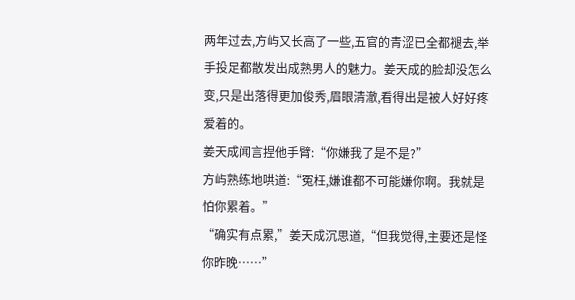两年过去,方屿又长高了一些,五官的青涩已全都褪去,举手投足都散发出成熟男人的魅力。姜天成的脸却没怎么变,只是出落得更加俊秀,眉眼清澈,看得出是被人好好疼爱着的。
姜天成闻言捏他手臂:“你嫌我了是不是?”
方屿熟练地哄道:“冤枉,嫌谁都不可能嫌你啊。我就是怕你累着。”
“确实有点累,”姜天成沉思道,“但我觉得,主要还是怪你昨晚……”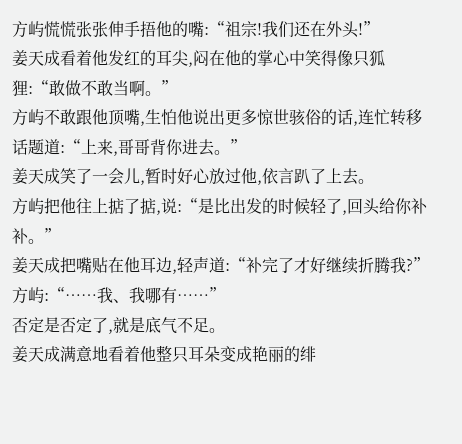方屿慌慌张张伸手捂他的嘴:“祖宗!我们还在外头!”
姜天成看着他发红的耳尖,闷在他的掌心中笑得像只狐狸:“敢做不敢当啊。”
方屿不敢跟他顶嘴,生怕他说出更多惊世骇俗的话,连忙转移话题道:“上来,哥哥背你进去。”
姜天成笑了一会儿,暂时好心放过他,依言趴了上去。
方屿把他往上掂了掂,说:“是比出发的时候轻了,回头给你补补。”
姜天成把嘴贴在他耳边,轻声道:“补完了才好继续折腾我?”
方屿:“……我、我哪有……”
否定是否定了,就是底气不足。
姜天成满意地看着他整只耳朵变成艳丽的绯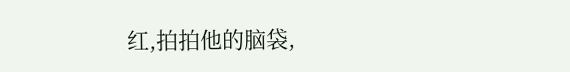红,拍拍他的脑袋,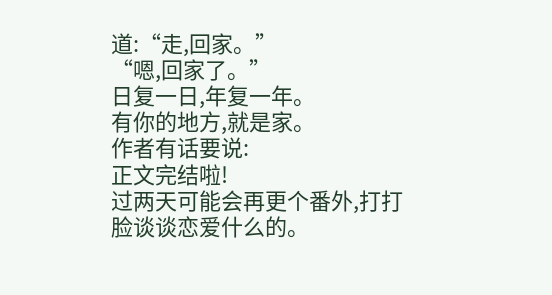道:“走,回家。”
“嗯,回家了。”
日复一日,年复一年。
有你的地方,就是家。
作者有话要说:
正文完结啦!
过两天可能会再更个番外,打打脸谈谈恋爱什么的。